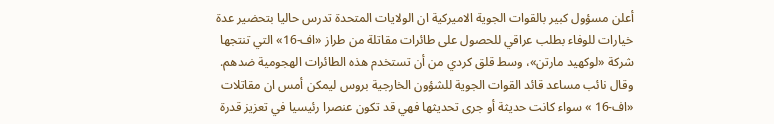أعلن مسؤول كبير بالقوات الجوية الاميركية ان الولايات المتحدة تدرس حاليا بتحضير عدة خيارات للوفاء بطلب عراقي للحصول على طائرات مقاتلة من طراز «اف-16» التي تنتجها شركة «لوكهيد مارتن»، وسط قلق كردي من أن تستخدم هذه الطائرات الهجومية ضدهم.
وقال نائب مساعد قائد القوات الجوية للشؤون الخارجية بروس ليمكن أمس ان مقاتلات «اف-16 » سواء كانت حديثة أو جرى تحديثها فهي قد تكون عنصرا رئيسيا في تعزيز قدرة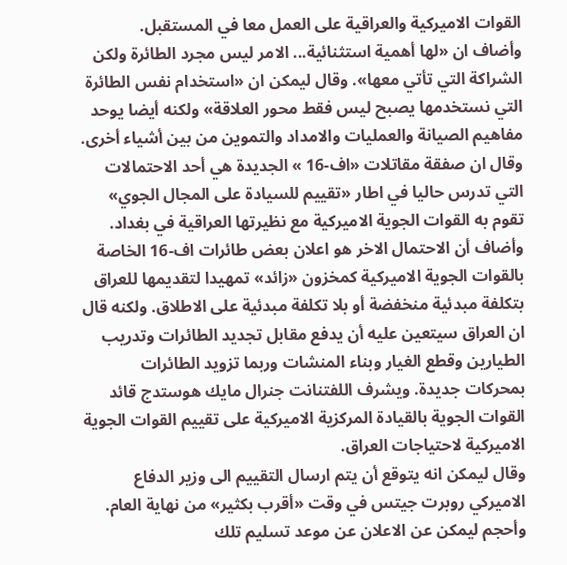القوات الاميركية والعراقية على العمل معا في المستقبل.
وأضاف ان «لها أهمية استثنائية... الامر ليس مجرد الطائرة ولكن الشراكة التي تأتي معها». وقال ليمكن ان «استخدام نفس الطائرة التي نستخدمها يصبح ليس فقط محور العلاقة» ولكنه أيضا يوحد مفاهيم الصيانة والعمليات والامداد والتموين من بين أشياء أخرى. وقال ان صفقة مقاتلات «اف-16 » الجديدة هي أحد الاحتمالات التي تدرس حاليا في اطار «تقييم للسيادة على المجال الجوي» تقوم به القوات الجوية الاميركية مع نظيرتها العراقية في بغداد.
وأضاف أن الاحتمال الاخر هو اعلان بعض طائرات اف-16 الخاصة بالقوات الجوية الاميركية كمخزون «زائد» تمهيدا لتقديمها للعراق بتكلفة مبدئية منخفضة أو بلا تكلفة مبدئية على الاطلاق. ولكنه قال ان العراق سيتعين عليه أن يدفع مقابل تجديد الطائرات وتدريب الطيارين وقطع الغيار وبناء المنشات وربما تزويد الطائرات بمحركات جديدة. ويشرف اللفتنانت جنرال مايك هوستدج قائد القوات الجوية بالقيادة المركزية الاميركية على تقييم القوات الجوية الاميركية لاحتياجات العراق.
وقال ليمكن انه يتوقع أن يتم ارسال التقييم الى وزير الدفاع الاميركي روبرت جيتس في وقت «أقرب بكثير» من نهاية العام. وأحجم ليمكن عن الاعلان عن موعد تسليم تلك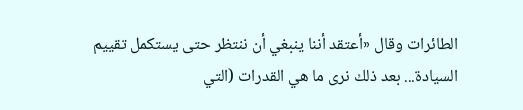الطائرات وقال «أعتقد أننا ينبغي أن ننتظر حتى يستكمل تقييم السيادة... بعد ذلك نرى ما هي القدرات (التي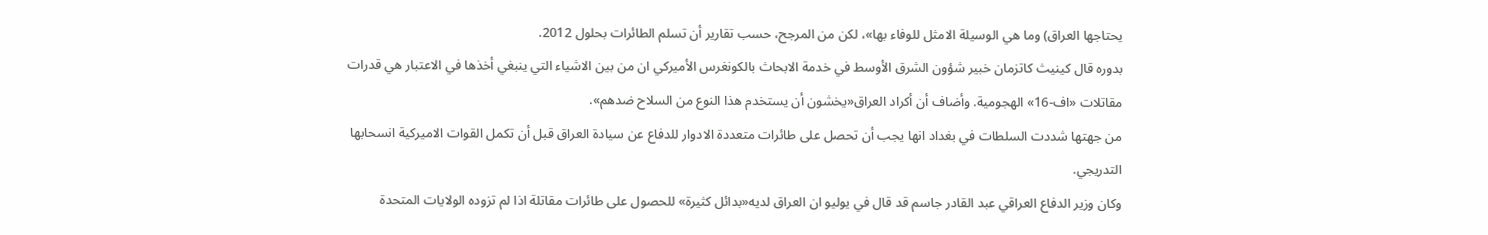يحتاجها العراق) وما هي الوسيلة الامثل للوفاء بها»، لكن من المرجح، حسب تقارير أن تسلم الطائرات بحلول 2012.
بدوره قال كينيث كاتزمان خبير شؤون الشرق الأوسط في خدمة الابحاث بالكونغرس الأميركي ان من بين الاشياء التي ينبغي أخذها في الاعتبار هي قدرات مقاتلات «اف-16» الهجومية. وأضاف أن أكراد العراق«يخشون أن يستخدم هذا النوع من السلاح ضدهم».
من جهتها شددت السلطات في بغداد انها يجب أن تحصل على طائرات متعددة الادوار للدفاع عن سيادة العراق قبل أن تكمل القوات الاميركية انسحابها التدريجي.
وكان وزير الدفاع العراقي عبد القادر جاسم قد قال في يوليو ان العراق لديه«بدائل كثيرة» للحصول على طائرات مقاتلة اذا لم تزوده الولايات المتحدة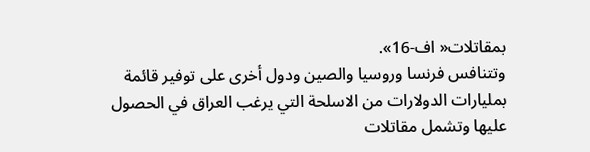بمقاتلات« اف-16».
وتتنافس فرنسا وروسيا والصين ودول أخرى على توفير قائمة بمليارات الدولارات من الاسلحة التي يرغب العراق في الحصول عليها وتشمل مقاتلات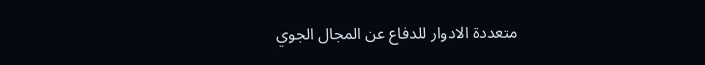متعددة الادوار للدفاع عن المجال الجوي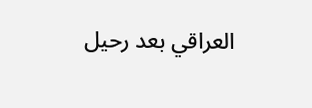العراقي بعد رحيل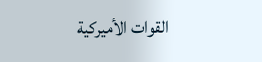القوات الأميركية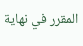المقرر في نهاية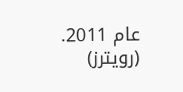عام 2011.
(رويترز)